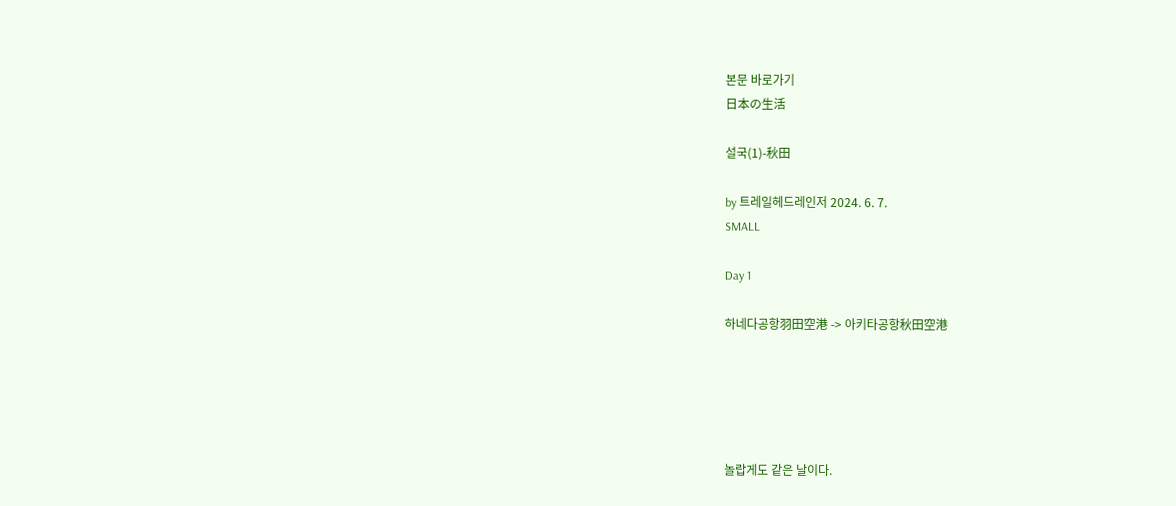본문 바로가기
日本の生活

설국(1)-秋田

by 트레일헤드레인저 2024. 6. 7.
SMALL

Day 1

하네다공항羽田空港 -> 아키타공항秋田空港





놀랍게도 같은 날이다.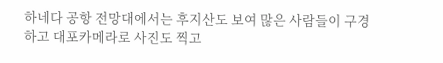하네다 공항 전망대에서는 후지산도 보여 많은 사람들이 구경하고 대포카메라로 사진도 찍고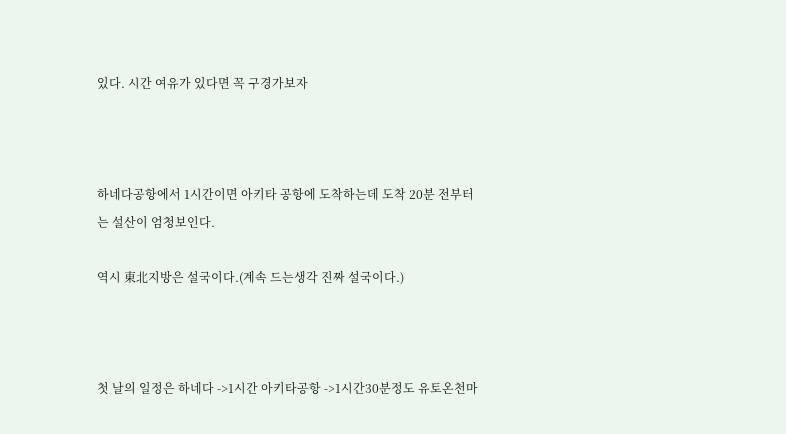있다. 시간 여유가 있다면 꼭 구경가보자



하네다공항에서 1시간이면 아키타 공항에 도착하는데 도착 20분 전부터는 설산이 엄청보인다.

역시 東北지방은 설국이다.(계속 드는생각 진짜 설국이다.)



첫 날의 일정은 하네다 ->1시간 아키타공항 ->1시간30분정도 유토온천마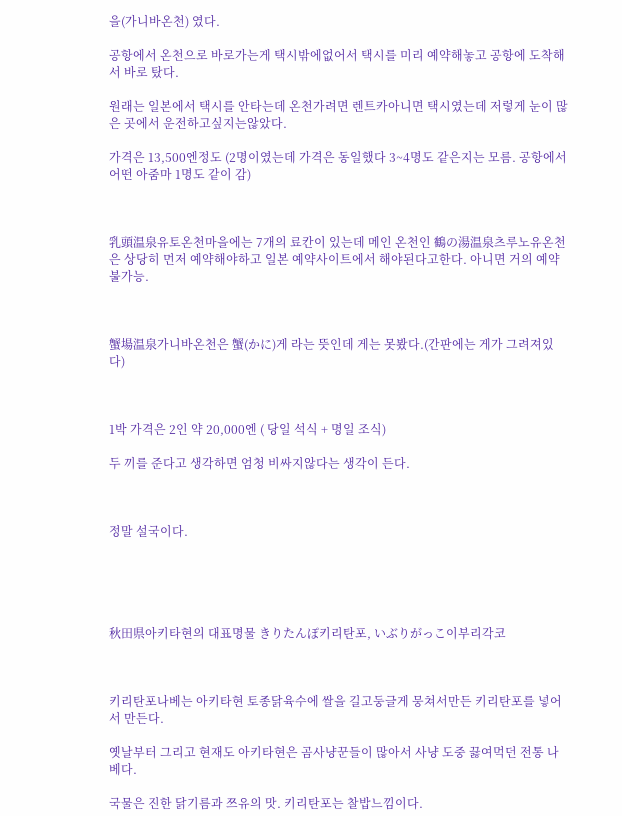을(가니바온천) 였다.

공항에서 온천으로 바로가는게 택시밖에없어서 택시를 미리 예약해놓고 공항에 도착해서 바로 탔다.

원래는 일본에서 택시를 안타는데 온천가려면 렌트카아니면 택시였는데 저렇게 눈이 많은 곳에서 운전하고싶지는않았다.

가격은 13,500엔정도 (2명이였는데 가격은 동일했다 3~4명도 같은지는 모름. 공항에서 어떤 아줌마 1명도 같이 감)



乳頭温泉유토온천마을에는 7개의 료칸이 있는데 메인 온천인 鶴の湯温泉츠루노유온천은 상당히 먼저 예약해야하고 일본 예약사이트에서 해야된다고한다. 아니면 거의 예약 불가능.



蟹場温泉가니바온천은 蟹(かに)게 라는 뜻인데 게는 못봤다.(간판에는 게가 그려져있다)



1박 가격은 2인 약 20,000엔 ( 당일 석식 + 명일 조식)

두 끼를 준다고 생각하면 엄청 비싸지않다는 생각이 든다.



정말 설국이다.





秋田県아키타현의 대표명물 きりたんぽ키리탄포, いぶりがっこ이부리각코



키리탄포나베는 아키타현 토종닭육수에 쌀을 길고둥글게 뭉쳐서만든 키리탄포를 넣어서 만든다.

옛날부터 그리고 현재도 아키타현은 곰사냥꾼들이 많아서 사냥 도중 끓여먹던 전통 나베다.

국물은 진한 닭기름과 쯔유의 맛. 키리탄포는 찰밥느낌이다.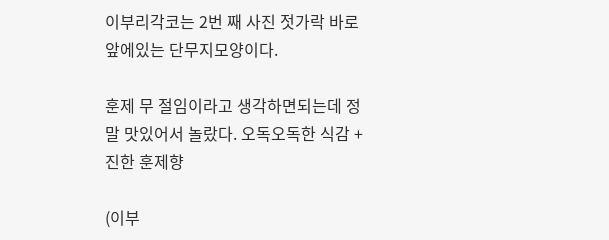이부리각코는 2번 째 사진 젓가락 바로앞에있는 단무지모양이다.

훈제 무 절임이라고 생각하면되는데 정말 맛있어서 놀랐다. 오독오독한 식감 + 진한 훈제향

(이부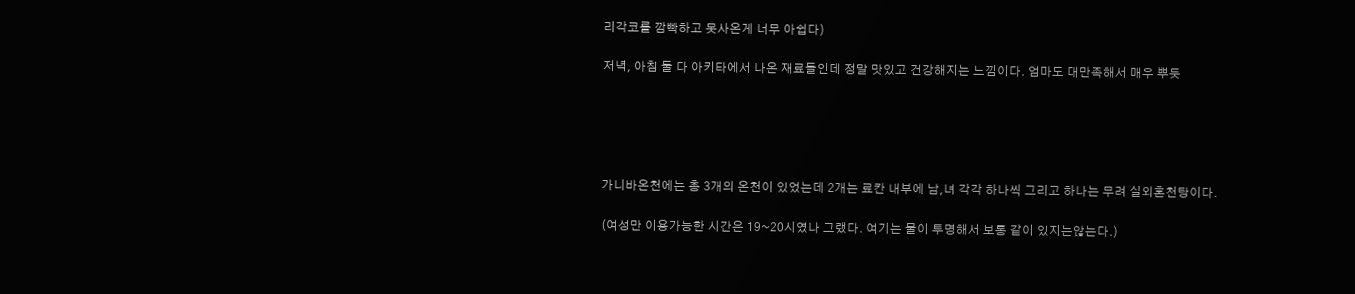리각코를 깜빡하고 못사온게 너무 아쉽다)

저녁, 아침 둘 다 아키타에서 나온 재료들인데 정말 맛있고 건강해지는 느낌이다. 엄마도 대만족해서 매우 뿌듯





가니바온천에는 총 3개의 온천이 있었는데 2개는 료칸 내부에 남,녀 각각 하나씩 그리고 하나는 무려 실외혼천탕이다.

(여성만 이용가능한 시간은 19~20시였나 그랬다. 여기는 물이 투명해서 보통 같이 있지는않는다.)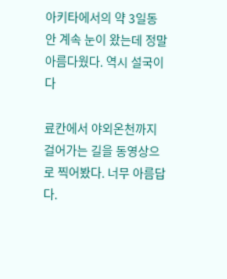아키타에서의 약 3일동안 계속 눈이 왔는데 정말 아름다웠다. 역시 설국이다

료칸에서 야외온천까지 걸어가는 길을 동영상으로 찍어봤다. 너무 아름답다.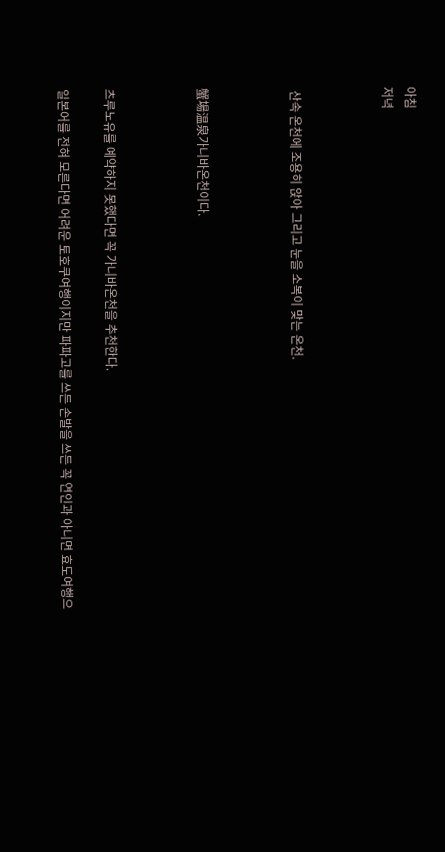아침
저녁



 산속 온천에 조용히 앉아 그리고 눈을 소복이 맞는 온천.



蟹場温泉가니바온천이다.



츠루노유를 예약하지 못했다면 꼭 가니바온천을 추천한다.

일본어를 전혀 모른다면 어려운 토호쿠여행이지만 파파고를 쓰든 손발을 쓰든 꼭 연인과 아니면 효도여행으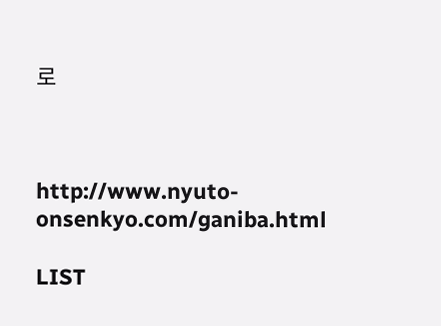로



http://www.nyuto-onsenkyo.com/ganiba.html

LIST